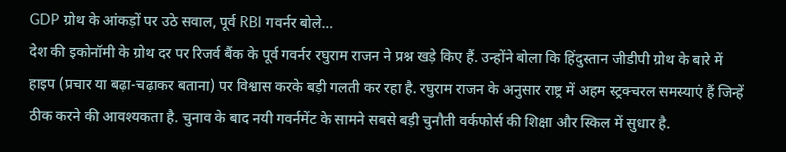GDP ग्रोथ के आंकड़ों पर उठे सवाल, पूर्व RBI गवर्नर बोले…
देश की इकोनॉमी के ग्रोथ दर पर रिजर्व बैंक के पूर्व गवर्नर रघुराम राजन ने प्रश्न खड़े किए हैं. उन्होंने बोला कि हिंदुस्तान जीडीपी ग्रोथ के बारे में हाइप (प्रचार या बढ़ा-चढ़ाकर बताना) पर विश्वास करके बड़ी गलती कर रहा है. रघुराम राजन के अनुसार राष्ट्र में अहम स्ट्रक्चरल समस्याएं हैं जिन्हें ठीक करने की आवश्यकता है. चुनाव के बाद नयी गवर्नमेंट के सामने सबसे बड़ी चुनौती वर्कफोर्स की शिक्षा और स्किल में सुधार है.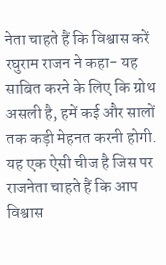नेता चाहते हैं कि विश्वास करें
रघुराम राजन ने कहा- यह साबित करने के लिए कि ग्रोथ असली है, हमें कई और सालों तक कड़ी मेहनत करनी होगी. यह एक ऐसी चीज है जिस पर राजनेता चाहते हैं कि आप विश्वास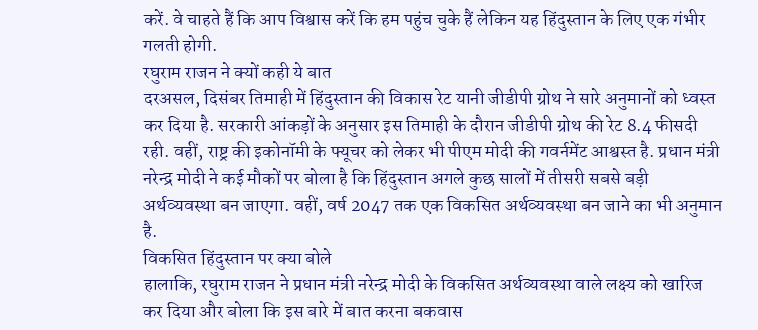करें. वे चाहते हैं कि आप विश्वास करें कि हम पहुंच चुके हैं लेकिन यह हिंदुस्तान के लिए एक गंभीर गलती होगी.
रघुराम राजन ने क्यों कही ये बात
दरअसल, दिसंबर तिमाही में हिंदुस्तान की विकास रेट यानी जीडीपी ग्रोथ ने सारे अनुमानों को ध्वस्त कर दिया है. सरकारी आंकड़ों के अनुसार इस तिमाही के दौरान जीडीपी ग्रोथ की रेट 8.4 फीसदी रही. वहीं, राष्ट्र की इकोनॉमी के फ्यूचर को लेकर भी पीएम मोदी की गवर्नमेंट आश्वस्त है. प्रधान मंत्री नरेन्द्र मोदी ने कई मौकों पर बोला है कि हिंदुस्तान अगले कुछ सालों में तीसरी सबसे बड़ी अर्थव्यवस्था बन जाएगा. वहीं, वर्ष 2047 तक एक विकसित अर्थव्यवस्था बन जाने का भी अनुमान है.
विकसित हिंदुस्तान पर क्या बोले
हालाकि, रघुराम राजन ने प्रधान मंत्री नरेन्द्र मोदी के विकसित अर्थव्यवस्था वाले लक्ष्य को खारिज कर दिया और बोला कि इस बारे में बात करना बकवास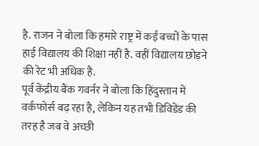है. राजन ने बोला कि हमारे राष्ट्र में कई बच्चों के पास हाई विद्यालय की शिक्षा नहीं है. वहीं विद्यालय छोड़ने की रेट भी अधिक है.
पूर्व केंद्रीय बैंक गवर्नर ने बोला कि हिंदुस्तान में वर्कफोर्स बढ़ रहा है, लेकिन यह तभी डिविडेंड की तरह है जब वे अच्छी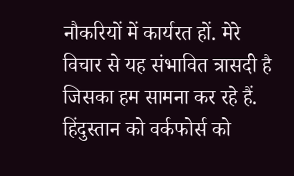नौकरियों में कार्यरत हों. मेरे विचार से यह संभावित त्रासदी है जिसका हम सामना कर रहे हैं. हिंदुस्तान को वर्कफोर्स को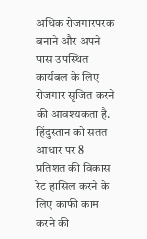अधिक रोजगारपरक बनाने और अपने पास उपस्थित कार्यबल के लिए रोजगार सृजित करने की आवश्यकता है. हिंदुस्तान को सतत आधार पर 8 प्रतिशत की विकास रेट हासिल करने के लिए काफी काम करने की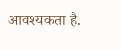आवश्यकता है.